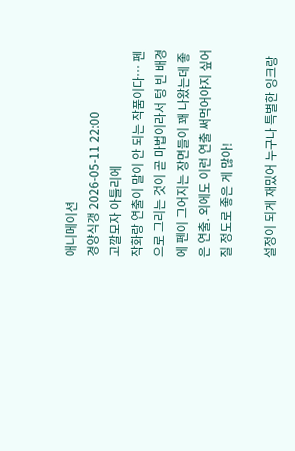애니메이션
경양식갱 2026-05-11 22:00
고깔모자 아틀리에
작화랑 연출이 말이 안 되는 작품이다… 펜으로 그리는 것이 곧 마법이라서 텅 빈 배경에 펜이 그어지는 장면들이 꽤 나왔는데 좋은 연출. 외에도 이런 연출 써먹어야지 싶어질 정도로 좋은 게 많아!

설정이 되게 재밌어 누구나 특별한 잉크랑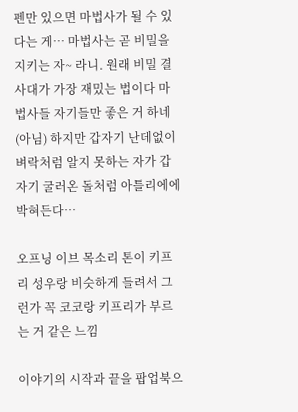펜만 있으면 마법사가 될 수 있다는 게… 마법사는 곧 비밀을 지키는 자~ 라니. 원래 비밀 결사대가 가장 재밌는 법이다 마법사들 자기들만 좋은 거 하네(아님) 하지만 갑자기 난데없이 벼락처럼 알지 못하는 자가 갑자기 굴러온 돌처럼 아틀리에에 박혀든다…

오프닝 이브 목소리 톤이 키프리 성우랑 비슷하게 들려서 그런가 꼭 코코랑 키프리가 부르는 거 같은 느낌

이야기의 시작과 끝을 팝업북으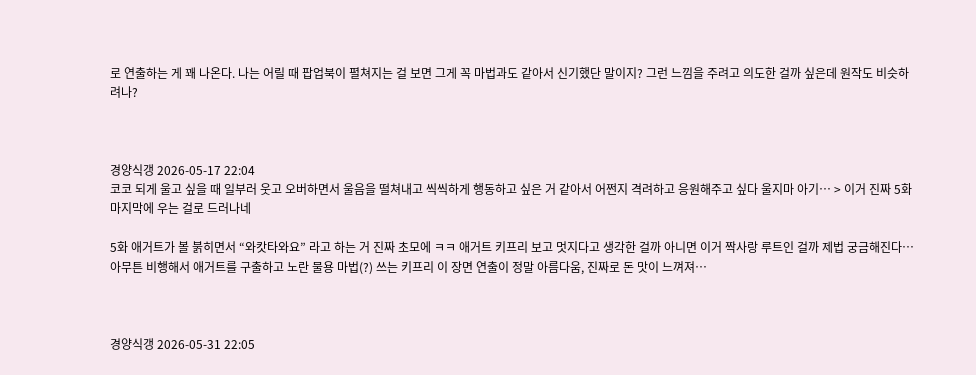로 연출하는 게 꽤 나온다. 나는 어릴 때 팝업북이 펼쳐지는 걸 보면 그게 꼭 마법과도 같아서 신기했단 말이지? 그런 느낌을 주려고 의도한 걸까 싶은데 원작도 비슷하려나?



경양식갱 2026-05-17 22:04
코코 되게 울고 싶을 때 일부러 웃고 오버하면서 울음을 떨쳐내고 씩씩하게 행동하고 싶은 거 같아서 어쩐지 격려하고 응원해주고 싶다 울지마 아기… > 이거 진짜 5화 마지막에 우는 걸로 드러나네

5화 애거트가 볼 붉히면서 “와캇타와요” 라고 하는 거 진짜 초모에 ㅋㅋ 애거트 키프리 보고 멋지다고 생각한 걸까 아니면 이거 짝사랑 루트인 걸까 제법 궁금해진다… 아무튼 비행해서 애거트를 구출하고 노란 물용 마법(?) 쓰는 키프리 이 장면 연출이 정말 아름다움, 진짜로 돈 맛이 느껴져…



경양식갱 2026-05-31 22:05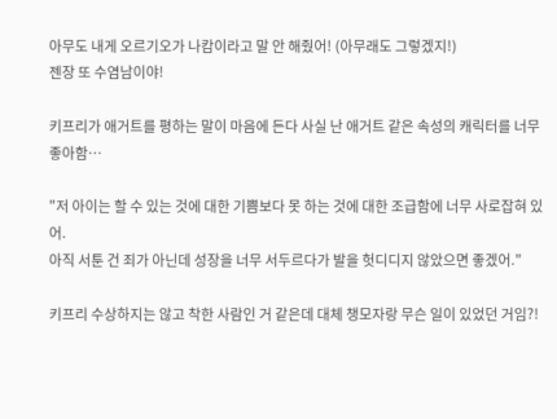아무도 내게 오르기오가 나캄이라고 말 안 해줬어! (아무래도 그렇겠지!)
젠장 또 수염남이야!

키프리가 애거트를 평하는 말이 마음에 든다 사실 난 애거트 같은 속성의 캐릭터를 너무 좋아함…

"저 아이는 할 수 있는 것에 대한 기쁨보다 못 하는 것에 대한 조급함에 너무 사로잡혀 있어.
아직 서툰 건 죄가 아닌데 성장을 너무 서두르다가 발을 헛디디지 않았으면 좋겠어."

키프리 수상하지는 않고 착한 사람인 거 같은데 대체 챙모자랑 무슨 일이 있었던 거임?!